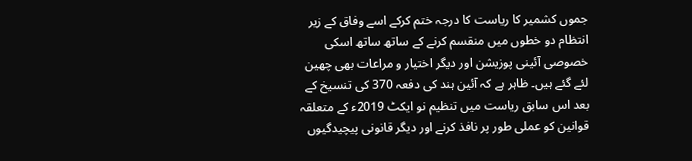جموں کشمیر کا ریاست کا درجہ ختم کرکے اسے وفاق کے زیر انتظام دو خطوں میں منقسم کرنے کے ساتھ ساتھ اسکی خصوصی آئینی پوزیشن اور دیگر اختیار و مراعات بھی چھین لئے گئے ہیں۔ ظاہر ہے کہ آئین ہند کی دفعہ 370 کی تنسیخ کے بعد اس سابق ریاست میں تنظیم نو ایکٹ 2019ء کے متعلقہ قوانین کو عملی طور پر نافذ کرنے اور دیگر قانونی پیچیدگیوں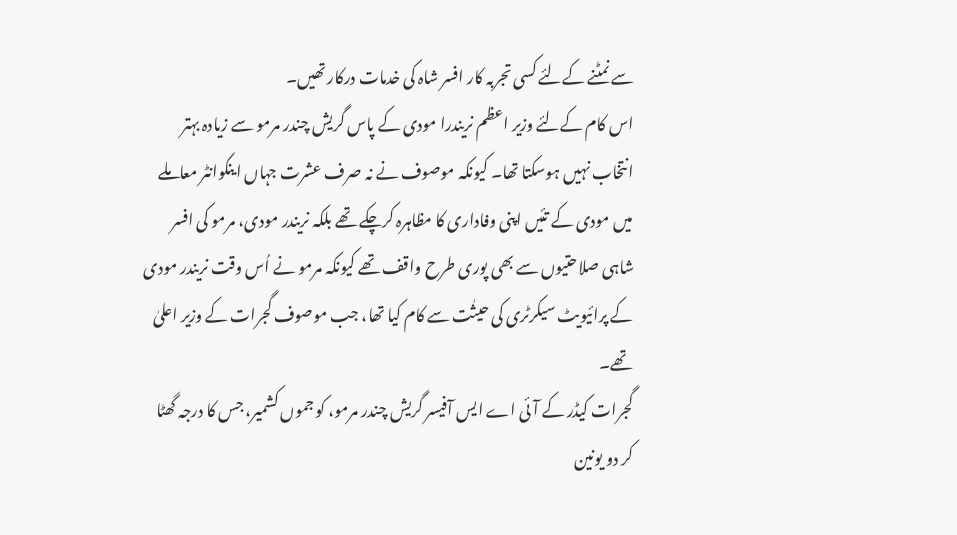سے نمٹنے کےلئے کسی تجربہ کار افسر شاہ کی خدمات درکار تھیں۔
اس کام کےلئے وزیر اعظم نریندرا مودی کے پاس گریش چندر مرمو سے زیادہ بہتر انتخاب نہیں ہوسکتا تھا۔ کیونکہ موصوف نے نہ صرف عشرت جہاں اینکوانٹر معاملے میں مودی کے تئیں اپنی وفاداری کا مظاہرہ کرچکے تھے بلکہ نریندر مودی، مرمو کی افسر شاہی صلاحتیوں سے بھی پوری طرح واقف تھے کیونکہ مرمو نے اُس وقت نریندر مودی کے پرائیویٹ سیکرٹری کی حیثٰت سے کام کیا تھا، جب موصوف گجرات کے وزیر اعلیٰ تھے۔
گجرات کیڈر کے آئی اے ایس آفیسر گریش چندر مرمو، کو جموں کشمیر، جس کا درجہ گھٹا کر دو یونین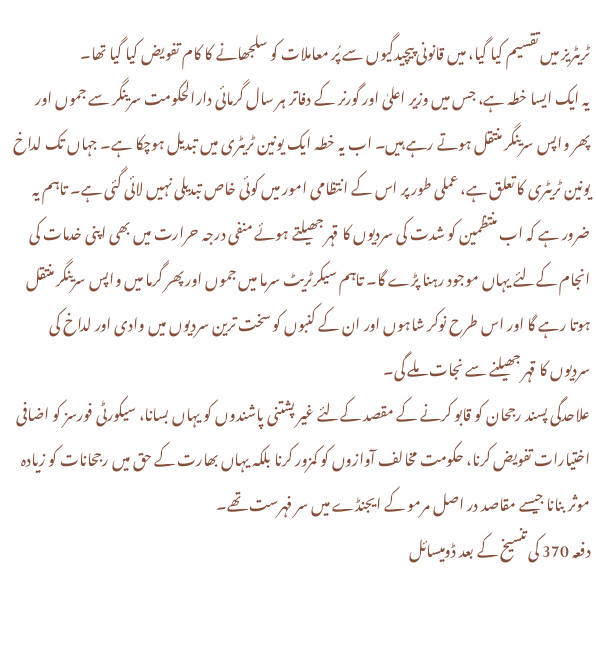ٹریٹریز میں تقسیم کیا گیا، میں قانونی پیچیدگیوں سے پُر معاملات کو سلجھانے کا کام تفویض کیا گیا تھا۔
یہ ایک ایسا خطہ ہے، جس میں وزیر اعلیٰ اور گورنر کے دفاتر ہر سال گرمائی دارالحکومت سرینگر سے جموں اور پھر واپس سرینگر منتقل ہوتے رہے ہیں۔ اب یہ خطہ ایک یونین ٹریٹری میں تبدیل ہوچکا ہے۔ جہاں تک لداخ یونین ٹریٹری کا تعلق ہے، عملی طور پر اس کے انتظامی امور میں کوئی خاص تبدیلی نہیں لائی گئی ہے۔ تاہم یہ ضرور ہے کہ اب منتظمین کو شدت کی سردیوں کا قہر جھیلتے ہوئے منفی درجہ حرارت میں بھی اپنی خدمات کی انجام کےلئے یہاں موجود رہنا پڑے گا۔ تاہم سیکرٹریٹ سرما میں جموں اور پھر گرما میں واپس سرینگر منتقل ہوتا رہے گا اور اس طرح نوکر شاہوں اور ان کے کنبوں کو سخت ترین سردیوں میں وادی اور لداخ کی سردیوں کا قہر جھیلنے سے نجات ملے گی۔
علاحدگی پسند رجحان کو قابو کرنے کے مقصد کےلئے غیر پشتنی پاشندوں کو یہاں بسانا، سیکورٹی فورسز کو اضافی اختیارات تفویض کرنا، حکومت مخالف آوازوں کو کمزور کرنا بلکہ یہاں بھارت کے حق میں رجحانات کو زیادہ موثر بنانا جیسے مقاصد در اصل مرمو کے ایجنڈے میں سر فہرست تھے۔
دفعہ 370 کی تنسیخ کے بعد ڈومیسائل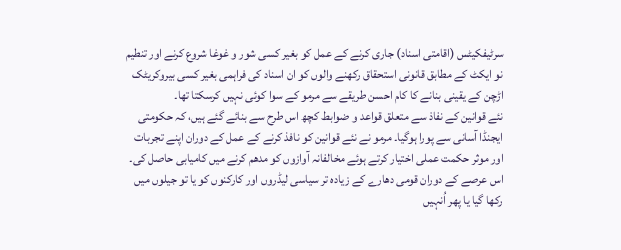سرٹیفکیٹس (اقامتی اسناد) جاری کرنے کے عمل کو بغیر کسی شور و غوغا شروع کرنے اور تنطیم نو ایکٹ کے مطابق قانونی استحقاق رکھنے والوں کو ان اسناد کی فراہمی بغیر کسی بیروکریٹک اڑچن کے یقینی بنانے کا کام احسن طریقے سے مرمو کے سوا کوئی نہیں کرسکتا تھا۔
نئے قوانین کے نفاذ سے متعلق قواعد و ضوابط کچھ اس طرح سے بنائے گئے ہیں، کہ حکومتی ایجنڈا آسانی سے پورا ہوگیا۔ مرمو نے نئے قوانین کو نافذ کرنے کے عمل کے دوران اپنے تجربات اور موثر حکمت عملی اختیار کرتے ہوئے مخالفانہ آوازوں کو مدھم کرنے میں کامیابی حاصل کی۔ اس عرصے کے دوران قومی دھارے کے زیادہ تر سیاسی لیڈروں اور کارکنوں کو یا تو جیلوں میں رکھا گیا یا پھر اُنہیں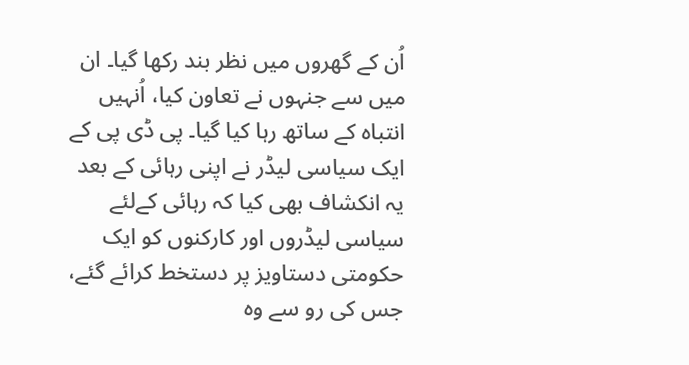اُن کے گھروں میں نظر بند رکھا گیا۔ ان میں سے جنہوں نے تعاون کیا، اُنہیں انتباہ کے ساتھ رہا کیا گیا۔ پی ڈی پی کے ایک سیاسی لیڈر نے اپنی رہائی کے بعد یہ انکشاف بھی کیا کہ رہائی کےلئے سیاسی لیڈروں اور کارکنوں کو ایک حکومتی دستاویز پر دستخط کرائے گئے، جس کی رو سے وہ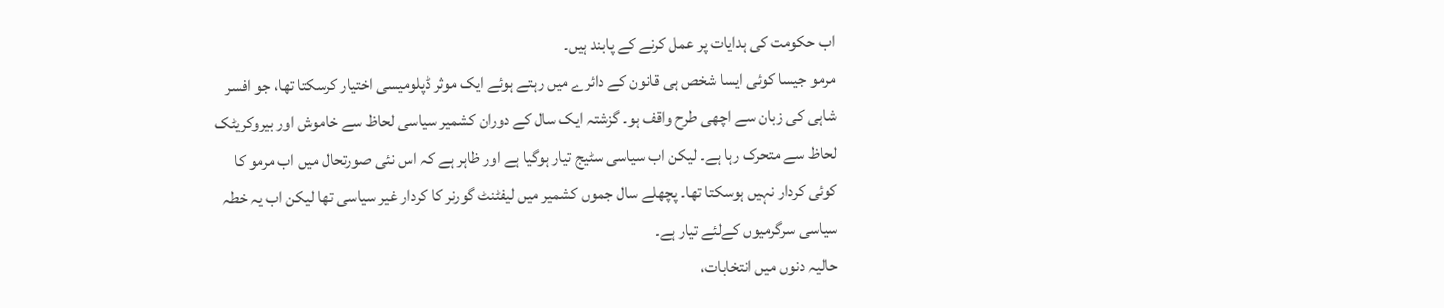اب حکومت کی ہدایات پر عمل کرنے کے پابند ہیں۔
مرمو جیسا کوئی ایسا شخص ہی قانون کے دائرے میں رہتے ہوئے ایک موثر ڈپلومیسی اختیار کرسکتا تھا، جو افسر شاہی کی زبان سے اچھی طرح واقف ہو۔ گزشتہ ایک سال کے دوران کشمیر سیاسی لحاظ سے خاموش اور بیروکریٹک لحاظ سے متحرک رہا ہے۔ لیکن اب سیاسی سٹیج تیار ہوگیا ہے اور ظاہر ہے کہ اس نئی صورتحال میں اب مرمو کا کوئی کردار نہیں ہوسکتا تھا۔ پچھلے سال جموں کشمیر میں لیفٹنٹ گورنر کا کردار غیر سیاسی تھا لیکن اب یہ خطہ سیاسی سرگرمیوں کےلئے تیار ہے۔
حالیہ دنوں میں انتخابات،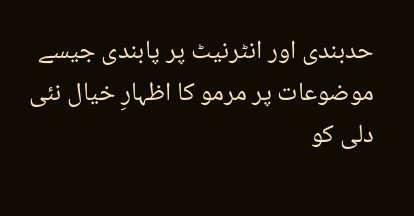حدبندی اور انٹرنیٹ پر پابندی جیسے موضوعات پر مرمو کا اظہارِ خیال نئی دلی کو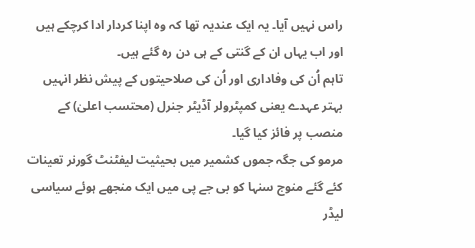راس نہیں آیا۔ یہ ایک عندیہ تھا کہ وہ اپنا کردار ادا کرچکے ہیں اور اب یہاں ان کے گنتی کے ہی دن رہ گئے ہیں۔
تاہم اُن کی وفاداری اور اُن کی صلاحیتوں کے پیش نظر انہیں بہتر عہدے یعنی کمپٹرولر آڈیٹر جنرل (محتسب اعلیٰ) کے منصب پر فائز کیا گیا۔
مرمو کی جگہ جموں کشمیر میں بحیثیت لیفٹنٹ گورنر تعینات کئے گئے منوج سنہا کو بی جے پی میں ایک منجھے ہوئے سیاسی لیڈر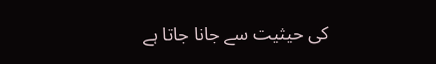کی حیثیت سے جانا جاتا ہے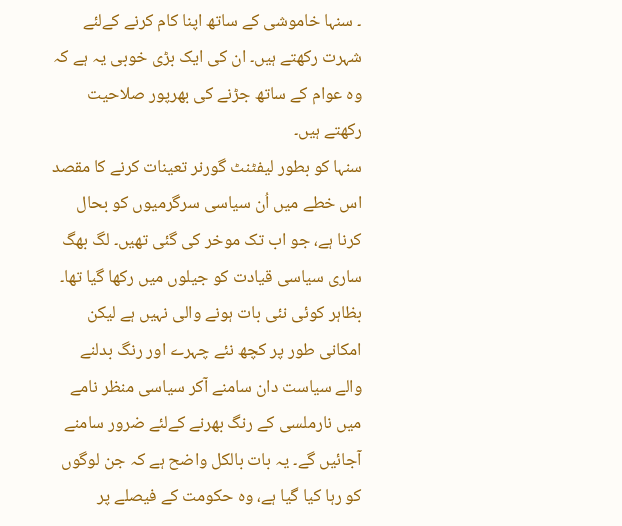۔ سنہا خاموشی کے ساتھ اپنا کام کرنے کےلئے شہرت رکھتے ہیں۔ ان کی ایک بڑی خوبی یہ ہے کہ وہ عوام کے ساتھ جڑنے کی بھرپور صلاحیت رکھتے ہیں۔
سنہا کو بطور لیفٹنٹ گورنر تعینات کرنے کا مقصد اس خطے میں اُن سیاسی سرگرمیوں کو بحال کرنا ہے، جو اب تک موخر کی گئی تھیں۔ لگ بھگ ساری سیاسی قیادت کو جیلوں میں رکھا گیا تھا۔
بظاہر کوئی نئی بات ہونے والی نہیں ہے لیکن امکانی طور پر کچھ نئے چہرے اور رنگ بدلنے والے سیاست دان سامنے آکر سیاسی منظر نامے میں نارملسی کے رنگ بھرنے کےلئے ضرور سامنے آجائیں گے۔ یہ بات بالکل واضح ہے کہ جن لوگوں کو رہا کیا گیا ہے، وہ حکومت کے فیصلے پر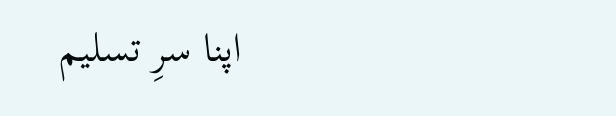اپنا سرِ تسلیم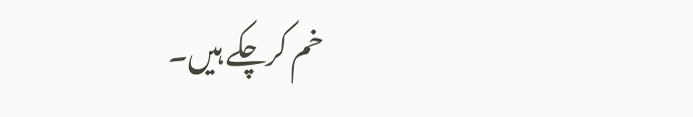خم کرچکے ہیں۔